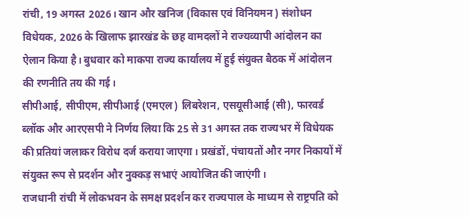रांची, 19 अगस्त 2026। खान और खनिज (विकास एवं विनियमन) संशोधन विधेयक, 2026 के खिलाफ झारखंड के छह वामदलों ने राज्यव्यापी आंदोलन का ऐलान किया है। बुधवार को माकपा राज्य कार्यालय में हुई संयुक्त बैठक में आंदोलन की रणनीति तय की गई।
सीपीआई, सीपीएम, सीपीआई (एमएल) लिबरेशन, एसयूसीआई (सी), फारवर्ड ब्लॉक और आरएसपी ने निर्णय लिया कि 25 से 31 अगस्त तक राज्यभर में विधेयक की प्रतियां जलाकर विरोध दर्ज कराया जाएगा। प्रखंडों, पंचायतों और नगर निकायों में संयुक्त रूप से प्रदर्शन और नुक्कड़ सभाएं आयोजित की जाएंगी।
राजधानी रांची में लोकभवन के समक्ष प्रदर्शन कर राज्यपाल के माध्यम से राष्ट्रपति को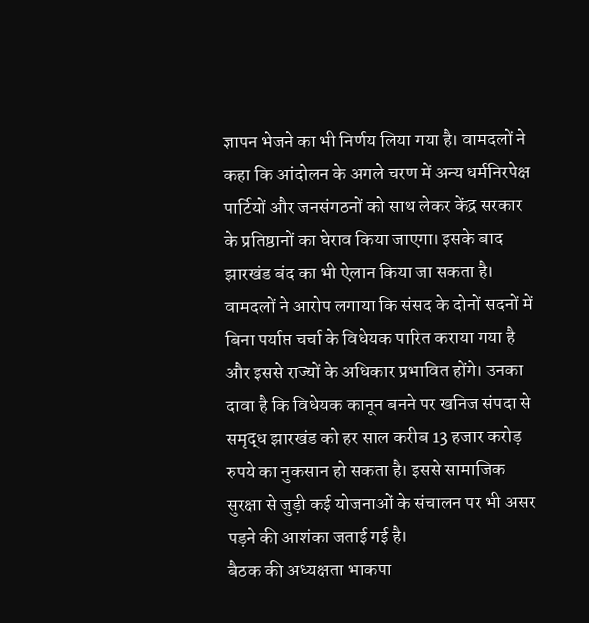ज्ञापन भेजने का भी निर्णय लिया गया है। वामदलों ने कहा कि आंदोलन के अगले चरण में अन्य धर्मनिरपेक्ष पार्टियों और जनसंगठनों को साथ लेकर केंद्र सरकार के प्रतिष्ठानों का घेराव किया जाएगा। इसके बाद झारखंड बंद का भी ऐलान किया जा सकता है।
वामदलों ने आरोप लगाया कि संसद के दोनों सदनों में बिना पर्याप्त चर्चा के विधेयक पारित कराया गया है और इससे राज्यों के अधिकार प्रभावित होंगे। उनका दावा है कि विधेयक कानून बनने पर खनिज संपदा से समृद्ध झारखंड को हर साल करीब 13 हजार करोड़ रुपये का नुकसान हो सकता है। इससे सामाजिक सुरक्षा से जुड़ी कई योजनाओं के संचालन पर भी असर पड़ने की आशंका जताई गई है।
बैठक की अध्यक्षता भाकपा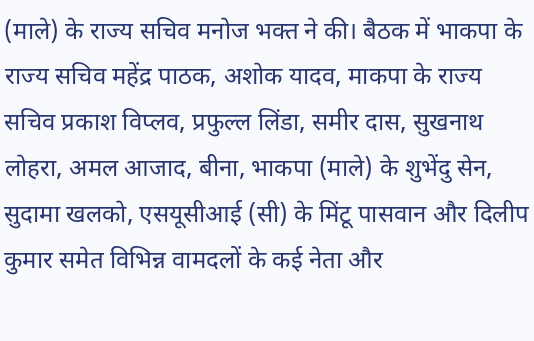(माले) के राज्य सचिव मनोज भक्त ने की। बैठक में भाकपा के राज्य सचिव महेंद्र पाठक, अशोक यादव, माकपा के राज्य सचिव प्रकाश विप्लव, प्रफुल्ल लिंडा, समीर दास, सुखनाथ लोहरा, अमल आजाद, बीना, भाकपा (माले) के शुभेंदु सेन, सुदामा खलको, एसयूसीआई (सी) के मिंटू पासवान और दिलीप कुमार समेत विभिन्न वामदलों के कई नेता और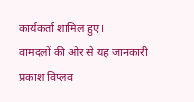कार्यकर्ता शामिल हुए।
वामदलों की ओर से यह जानकारी प्रकाश विप्लव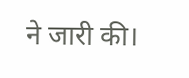ने जारी की।